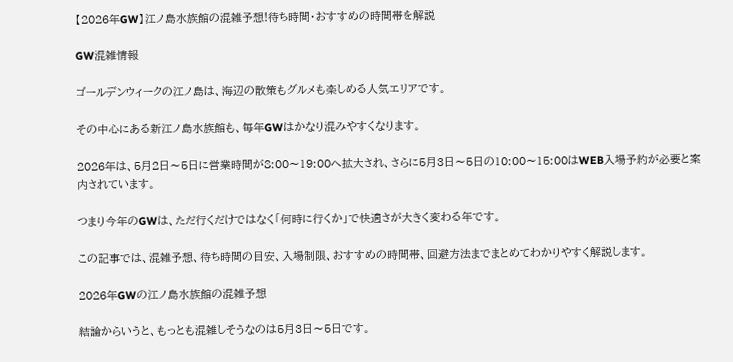【2026年GW】江ノ島水族館の混雑予想!待ち時間・おすすめの時間帯を解説

GW混雑情報

ゴールデンウィークの江ノ島は、海辺の散策もグルメも楽しめる人気エリアです。

その中心にある新江ノ島水族館も、毎年GWはかなり混みやすくなります。

2026年は、5月2日〜5日に営業時間が8:00〜19:00へ拡大され、さらに5月3日〜5日の10:00〜15:00はWEB入場予約が必要と案内されています。

つまり今年のGWは、ただ行くだけではなく「何時に行くか」で快適さが大きく変わる年です。

この記事では、混雑予想、待ち時間の目安、入場制限、おすすめの時間帯、回避方法までまとめてわかりやすく解説します。

2026年GWの江ノ島水族館の混雑予想

結論からいうと、もっとも混雑しそうなのは5月3日〜5日です。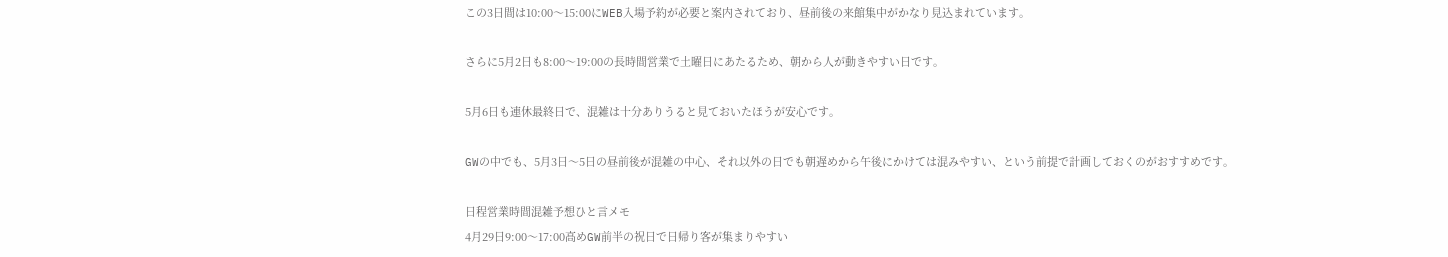この3日間は10:00〜15:00にWEB入場予約が必要と案内されており、昼前後の来館集中がかなり見込まれています。

さらに5月2日も8:00〜19:00の長時間営業で土曜日にあたるため、朝から人が動きやすい日です。

5月6日も連休最終日で、混雑は十分ありうると見ておいたほうが安心です。

GWの中でも、5月3日〜5日の昼前後が混雑の中心、それ以外の日でも朝遅めから午後にかけては混みやすい、という前提で計画しておくのがおすすめです。

日程営業時間混雑予想ひと言メモ
4月29日9:00〜17:00高めGW前半の祝日で日帰り客が集まりやすい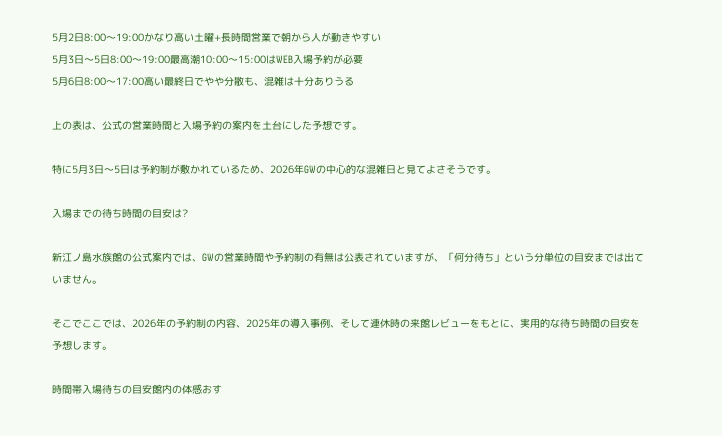5月2日8:00〜19:00かなり高い土曜+長時間営業で朝から人が動きやすい
5月3日〜5日8:00〜19:00最高潮10:00〜15:00はWEB入場予約が必要
5月6日8:00〜17:00高い最終日でやや分散も、混雑は十分ありうる

上の表は、公式の営業時間と入場予約の案内を土台にした予想です。

特に5月3日〜5日は予約制が敷かれているため、2026年GWの中心的な混雑日と見てよさそうです。

入場までの待ち時間の目安は?

新江ノ島水族館の公式案内では、GWの営業時間や予約制の有無は公表されていますが、「何分待ち」という分単位の目安までは出ていません。

そこでここでは、2026年の予約制の内容、2025年の導入事例、そして連休時の来館レビューをもとに、実用的な待ち時間の目安を予想します。

時間帯入場待ちの目安館内の体感おす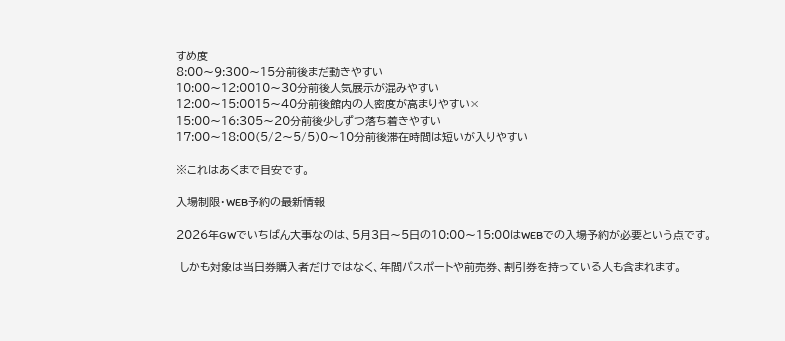すめ度
8:00〜9:300〜15分前後まだ動きやすい
10:00〜12:0010〜30分前後人気展示が混みやすい
12:00〜15:0015〜40分前後館内の人密度が高まりやすい×
15:00〜16:305〜20分前後少しずつ落ち着きやすい
17:00〜18:00(5/2〜5/5)0〜10分前後滞在時間は短いが入りやすい

※これはあくまで目安です。

入場制限・WEB予約の最新情報

2026年GWでいちばん大事なのは、5月3日〜5日の10:00〜15:00はWEBでの入場予約が必要という点です。

 しかも対象は当日券購入者だけではなく、年間パスポートや前売券、割引券を持っている人も含まれます。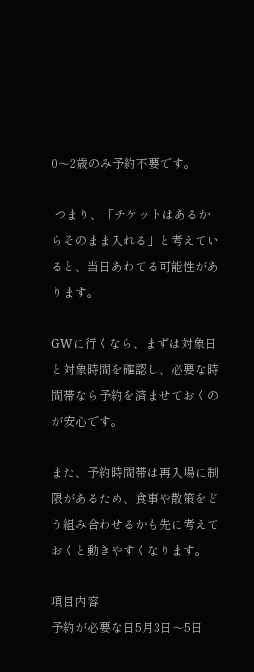0〜2歳のみ予約不要です。

 つまり、「チケットはあるからそのまま入れる」と考えていると、当日あわてる可能性があります。

GWに行くなら、まずは対象日と対象時間を確認し、必要な時間帯なら予約を済ませておくのが安心です。

また、予約時間帯は再入場に制限があるため、食事や散策をどう組み合わせるかも先に考えておくと動きやすくなります。

項目内容
予約が必要な日5月3日〜5日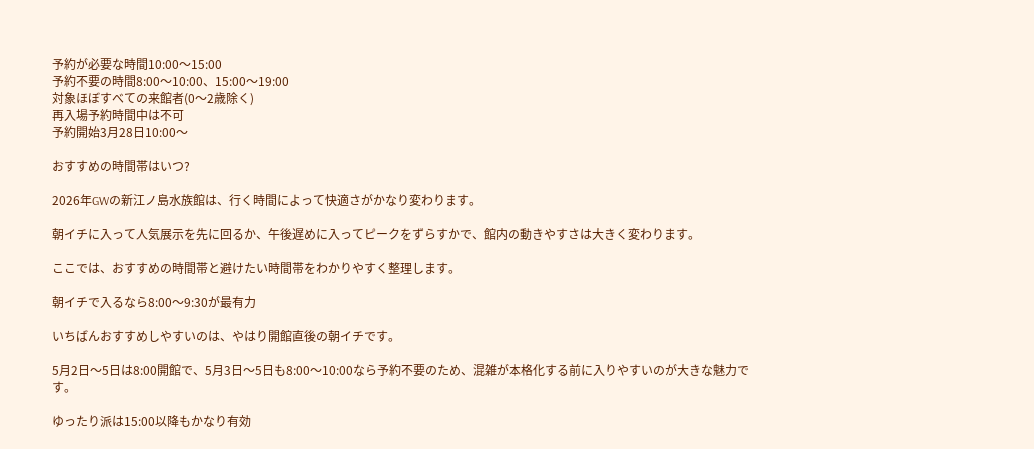予約が必要な時間10:00〜15:00
予約不要の時間8:00〜10:00、15:00〜19:00
対象ほぼすべての来館者(0〜2歳除く)
再入場予約時間中は不可
予約開始3月28日10:00〜

おすすめの時間帯はいつ?

2026年GWの新江ノ島水族館は、行く時間によって快適さがかなり変わります。

朝イチに入って人気展示を先に回るか、午後遅めに入ってピークをずらすかで、館内の動きやすさは大きく変わります。

ここでは、おすすめの時間帯と避けたい時間帯をわかりやすく整理します。

朝イチで入るなら8:00〜9:30が最有力

いちばんおすすめしやすいのは、やはり開館直後の朝イチです。

5月2日〜5日は8:00開館で、5月3日〜5日も8:00〜10:00なら予約不要のため、混雑が本格化する前に入りやすいのが大きな魅力です。

ゆったり派は15:00以降もかなり有効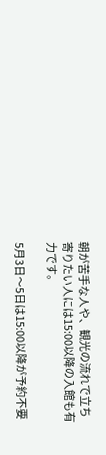朝が苦手な人や、観光の流れで立ち寄りたい人には15:00以降の入館も有力です。

5月3日〜5日は15:00以降が予約不要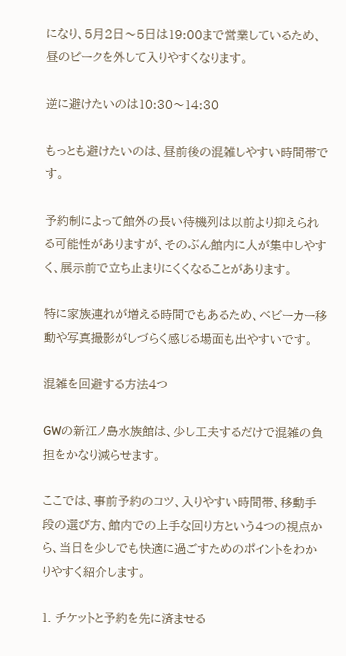になり、5月2日〜5日は19:00まで営業しているため、昼のピークを外して入りやすくなります。

逆に避けたいのは10:30〜14:30

もっとも避けたいのは、昼前後の混雑しやすい時間帯です。

予約制によって館外の長い待機列は以前より抑えられる可能性がありますが、そのぶん館内に人が集中しやすく、展示前で立ち止まりにくくなることがあります。

特に家族連れが増える時間でもあるため、ベビーカー移動や写真撮影がしづらく感じる場面も出やすいです。

混雑を回避する方法4つ

GWの新江ノ島水族館は、少し工夫するだけで混雑の負担をかなり減らせます。

ここでは、事前予約のコツ、入りやすい時間帯、移動手段の選び方、館内での上手な回り方という4つの視点から、当日を少しでも快適に過ごすためのポイントをわかりやすく紹介します。

1. チケットと予約を先に済ませる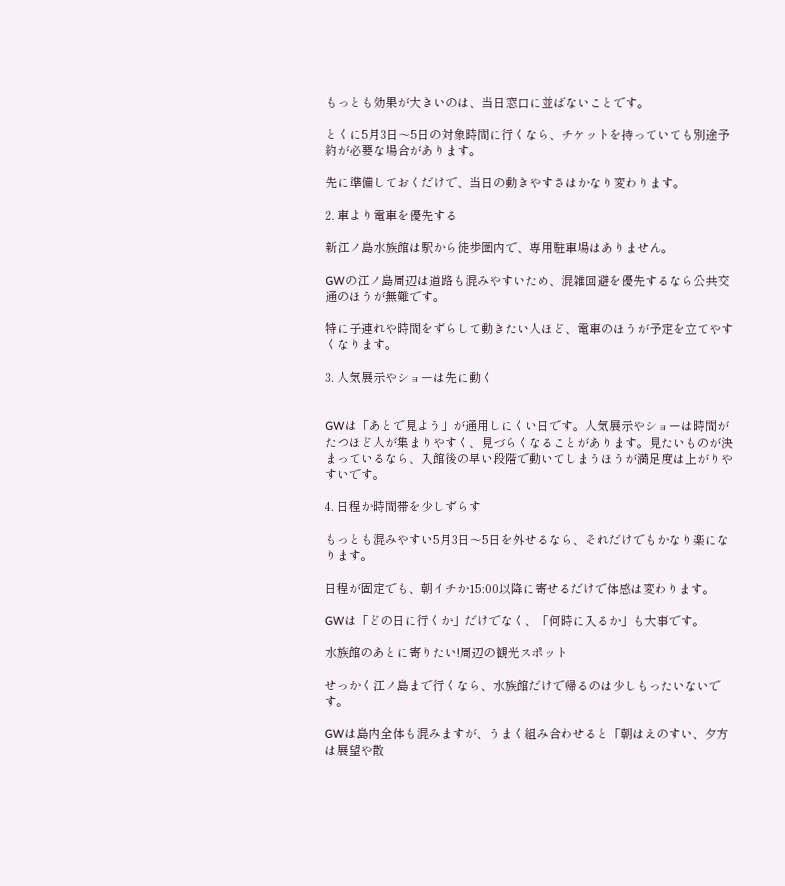もっとも効果が大きいのは、当日窓口に並ばないことです。

とくに5月3日〜5日の対象時間に行くなら、チケットを持っていても別途予約が必要な場合があります。

先に準備しておくだけで、当日の動きやすさはかなり変わります。

2. 車より電車を優先する

新江ノ島水族館は駅から徒歩圏内で、専用駐車場はありません。

GWの江ノ島周辺は道路も混みやすいため、混雑回避を優先するなら公共交通のほうが無難です。

特に子連れや時間をずらして動きたい人ほど、電車のほうが予定を立てやすくなります。

3. 人気展示やショーは先に動く


GWは「あとで見よう」が通用しにくい日です。人気展示やショーは時間がたつほど人が集まりやすく、見づらくなることがあります。見たいものが決まっているなら、入館後の早い段階で動いてしまうほうが満足度は上がりやすいです。

4. 日程か時間帯を少しずらす

もっとも混みやすい5月3日〜5日を外せるなら、それだけでもかなり楽になります。

日程が固定でも、朝イチか15:00以降に寄せるだけで体感は変わります。

GWは「どの日に行くか」だけでなく、「何時に入るか」も大事です。

水族館のあとに寄りたい!周辺の観光スポット

せっかく江ノ島まで行くなら、水族館だけで帰るのは少しもったいないです。

GWは島内全体も混みますが、うまく組み合わせると「朝はえのすい、夕方は展望や散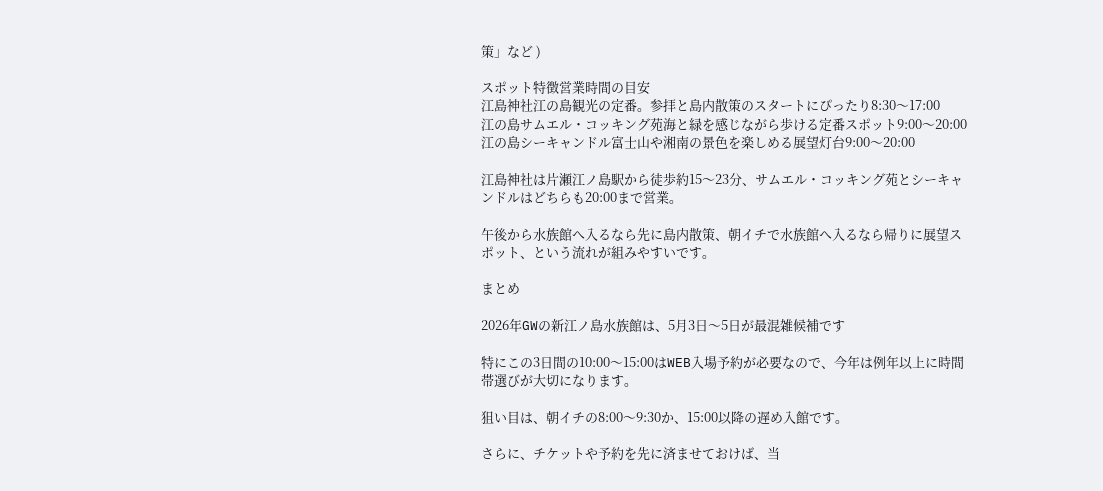策」など )

スポット特徴営業時間の目安
江島神社江の島観光の定番。参拝と島内散策のスタートにぴったり8:30〜17:00
江の島サムエル・コッキング苑海と緑を感じながら歩ける定番スポット9:00〜20:00
江の島シーキャンドル富士山や湘南の景色を楽しめる展望灯台9:00〜20:00

江島神社は片瀬江ノ島駅から徒歩約15〜23分、サムエル・コッキング苑とシーキャンドルはどちらも20:00まで営業。

午後から水族館へ入るなら先に島内散策、朝イチで水族館へ入るなら帰りに展望スポット、という流れが組みやすいです。

まとめ

2026年GWの新江ノ島水族館は、5月3日〜5日が最混雑候補です

特にこの3日間の10:00〜15:00はWEB入場予約が必要なので、今年は例年以上に時間帯選びが大切になります。

狙い目は、朝イチの8:00〜9:30か、15:00以降の遅め入館です。

さらに、チケットや予約を先に済ませておけば、当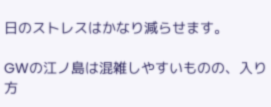日のストレスはかなり減らせます。

GWの江ノ島は混雑しやすいものの、入り方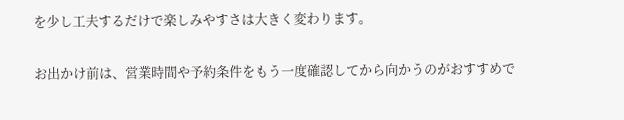を少し工夫するだけで楽しみやすさは大きく変わります。

お出かけ前は、営業時間や予約条件をもう一度確認してから向かうのがおすすめで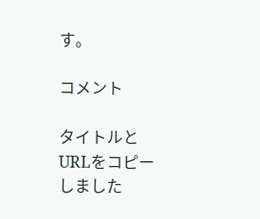す。

コメント

タイトルとURLをコピーしました